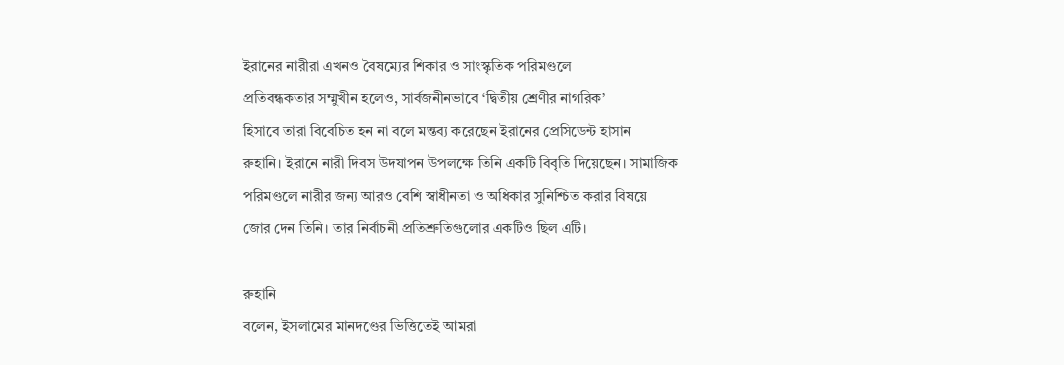ইরানের নারীরা এখনও বৈষম্যের শিকার ও সাংস্কৃতিক পরিমণ্ডলে
প্রতিবন্ধকতার সম্মুখীন হলেও, সার্বজনীনভাবে ‘দ্বিতীয় শ্রেণীর নাগরিক’
হিসাবে তারা বিবেচিত হন না বলে মন্তব্য করেছেন ইরানের প্রেসিডেন্ট হাসান
রুহানি। ইরানে নারী দিবস উদযাপন উপলক্ষে তিনি একটি বিবৃতি দিয়েছেন। সামাজিক
পরিমণ্ডলে নারীর জন্য আরও বেশি স্বাধীনতা ও অধিকার সুনিশ্চিত করার বিষয়ে
জোর দেন তিনি। তার নির্বাচনী প্রতিশ্রুতিগুলোর একটিও ছিল এটি।

রুহানি
বলেন, ইসলামের মানদণ্ডের ভিত্তিতেই আমরা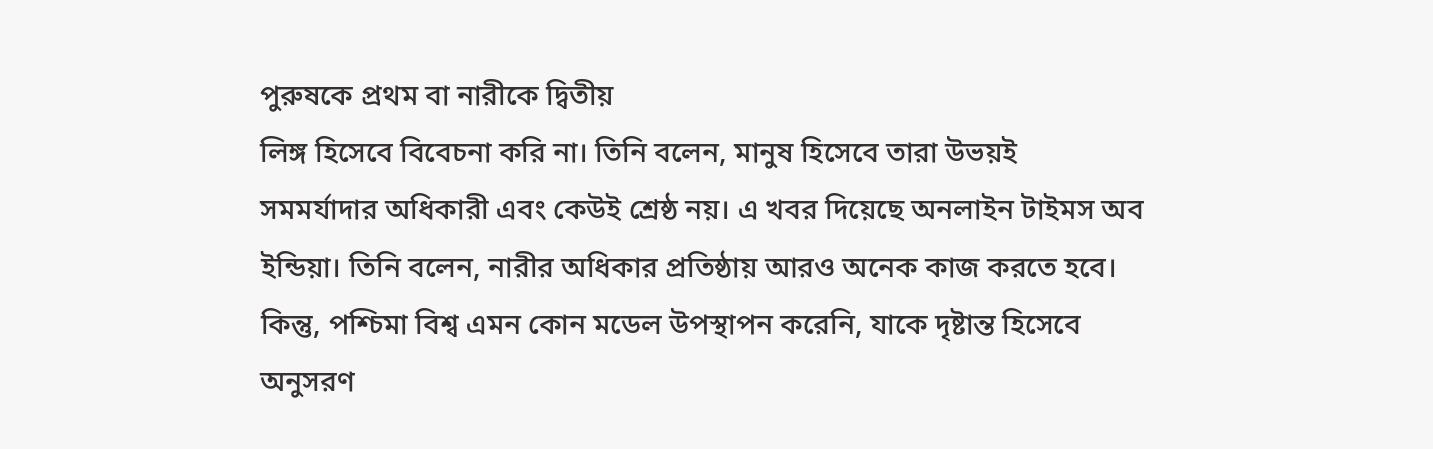পুরুষকে প্রথম বা নারীকে দ্বিতীয়
লিঙ্গ হিসেবে বিবেচনা করি না। তিনি বলেন, মানুষ হিসেবে তারা উভয়ই
সমমর্যাদার অধিকারী এবং কেউই শ্রেষ্ঠ নয়। এ খবর দিয়েছে অনলাইন টাইমস অব
ইন্ডিয়া। তিনি বলেন, নারীর অধিকার প্রতিষ্ঠায় আরও অনেক কাজ করতে হবে।
কিন্তু, পশ্চিমা বিশ্ব এমন কোন মডেল উপস্থাপন করেনি, যাকে দৃষ্টান্ত হিসেবে
অনুসরণ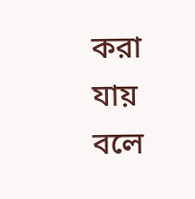করা যায় বলে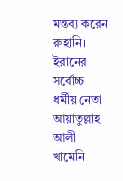মন্তব্য করেন রুহানি। ইরানের সর্বোচ্চ ধর্মীয় নেতা
আয়াতুল্লাহ আলী খামেনি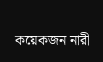কয়েকজন নারী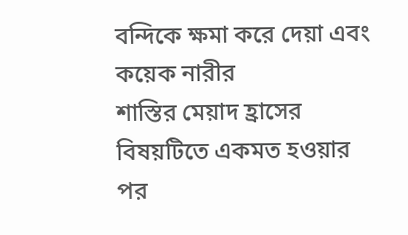বন্দিকে ক্ষমা করে দেয়া এবং কয়েক নারীর
শাস্তির মেয়াদ হ্রাসের বিষয়টিতে একমত হওয়ার পর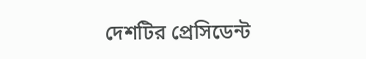দেশটির প্রেসিডেন্ট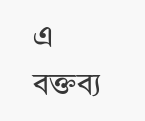এ
বক্তব্য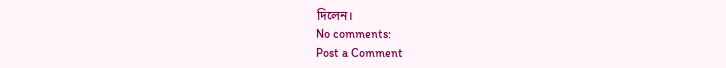দিলেন।
No comments:
Post a Comment